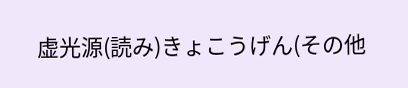虚光源(読み)きょこうげん(その他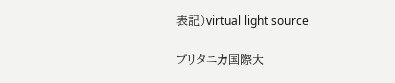表記)virtual light source

ブリタニカ国際大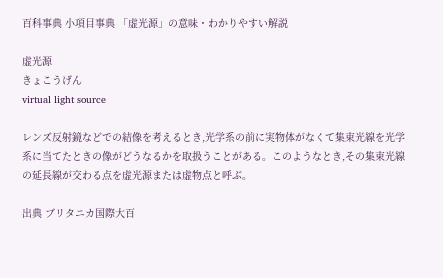百科事典 小項目事典 「虚光源」の意味・わかりやすい解説

虚光源
きょこうげん
virtual light source

レンズ反射鏡などでの結像を考えるとき,光学系の前に実物体がなくて集束光線を光学系に当てたときの像がどうなるかを取扱うことがある。このようなとき,その集束光線の延長線が交わる点を虚光源または虚物点と呼ぶ。

出典 ブリタニカ国際大百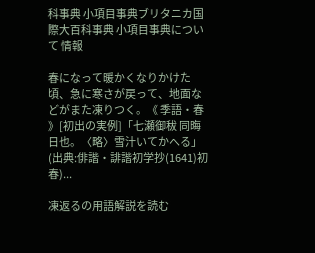科事典 小項目事典ブリタニカ国際大百科事典 小項目事典について 情報

春になって暖かくなりかけた頃、急に寒さが戻って、地面などがまた凍りつく。《 季語・春 》[初出の実例]「七瀬御秡 同晦日也。〈略〉雪汁いてかへる」(出典:俳諧・誹諧初学抄(1641)初春)...

凍返るの用語解説を読む